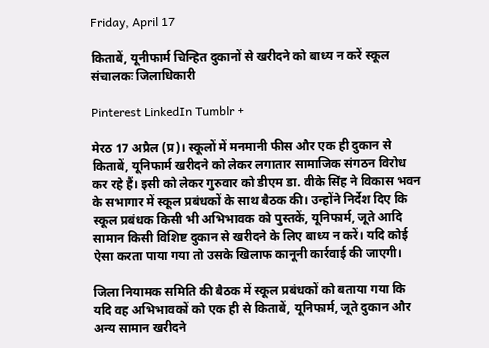Friday, April 17

किताबें, यूनीफार्म चिन्हित दुकानों से खरीदने को बाध्य न करें स्कूल संचालकः जिलाधिकारी

Pinterest LinkedIn Tumblr +

मेरठ 17 अप्रैल (प्र)। स्कूलों में मनमानी फीस और एक ही दुकान से किताबें, यूनिफार्म खरीदने को लेकर लगातार सामाजिक संगठन विरोध कर रहे हैं। इसी को लेकर गुरुवार को डीएम डा. वीके सिंह ने विकास भवन के सभागार में स्कूल प्रबंधकों के साथ बैठक की। उन्होंने निर्देश दिए कि स्कूल प्रबंधक किसी भी अभिभावक को पुस्तकें, यूनिफार्म, जूते आदि सामान किसी विशिष्ट दुकान से खरीदने के लिए बाध्य न करें। यदि कोई ऐसा करता पाया गया तो उसके खिलाफ कानूनी कार्रवाई की जाएगी।

जिला नियामक समिति की बैठक में स्कूल प्रबंधकों को बताया गया कि यदि वह अभिभावकों को एक ही से किताबें, यूनिफार्म, जूते दुकान और अन्य सामान खरीदने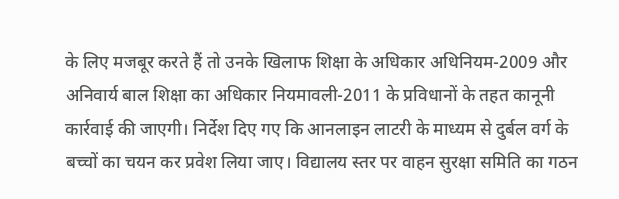के लिए मजबूर करते हैं तो उनके खिलाफ शिक्षा के अधिकार अधिनियम-2009 और अनिवार्य बाल शिक्षा का अधिकार नियमावली-2011 के प्रविधानों के तहत कानूनी कार्रवाई की जाएगी। निर्देश दिए गए कि आनलाइन लाटरी के माध्यम से दुर्बल वर्ग के बच्चों का चयन कर प्रवेश लिया जाए। विद्यालय स्तर पर वाहन सुरक्षा समिति का गठन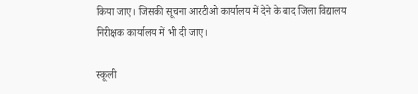किया जाए। जिसकी सूचना आरटीओ कार्यालय में देने के बाद जिला विद्यालय निरीक्षक कार्यालय में भी दी जाए।

स्कूली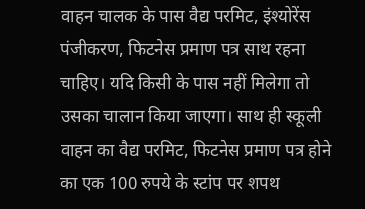वाहन चालक के पास वैद्य परमिट, इंश्योरेंस पंजीकरण, फिटनेस प्रमाण पत्र साथ रहना चाहिए। यदि किसी के पास नहीं मिलेगा तो उसका चालान किया जाएगा। साथ ही स्कूली वाहन का वैद्य परमिट, फिटनेस प्रमाण पत्र होने का एक 100 रुपये के स्टांप पर शपथ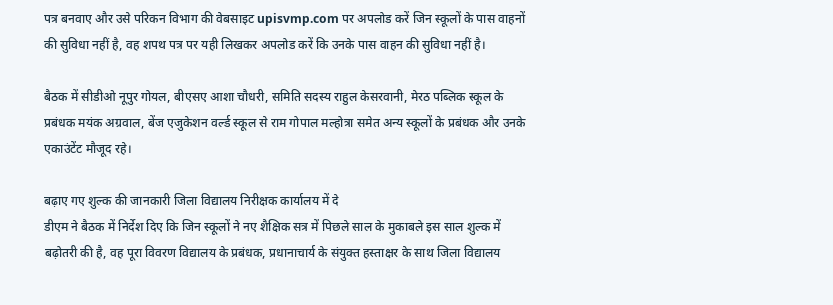पत्र बनवाए और उसे परिकन विभाग की वेबसाइट upisvmp.com पर अपलोड करें जिन स्कूलों के पास वाहनों की सुविधा नहीं है, वह शपथ पत्र पर यही लिखकर अपलोड करें कि उनके पास वाहन की सुविधा नहीं है।

बैठक में सीडीओ नूपुर गोयल, बीएसए आशा चौधरी, समिति सदस्य राहुल केसरवानी, मेरठ पब्लिक स्कूल के प्रबंधक मयंक अग्रवाल, बेंज एजुकेशन वर्ल्ड स्कूल से राम गोपाल मल्होत्रा समेत अन्य स्कूलों के प्रबंधक और उनके एकाउंटेंट मौजूद रहे।

बढ़ाए गए शुल्क की जानकारी जिला विद्यालय निरीक्षक कार्यालय में दे
डीएम ने बैठक में निर्देश दिए कि जिन स्कूलों ने नए शैक्षिक सत्र में पिछले साल के मुकाबले इस साल शुल्क में बढ़ोतरी की है, वह पूरा विवरण विद्यालय के प्रबंधक, प्रधानाचार्य के संयुक्त हस्ताक्षर के साथ जिला विद्यालय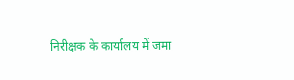निरीक्षक के कार्यालय में जमा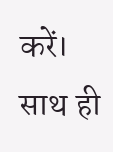करें। साथ ही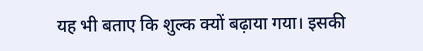यह भी बताए कि शुल्क क्यों बढ़ाया गया। इसकी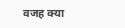वजह क्या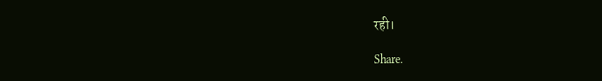रही।

Share.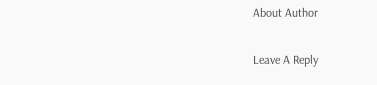About Author

Leave A Reply